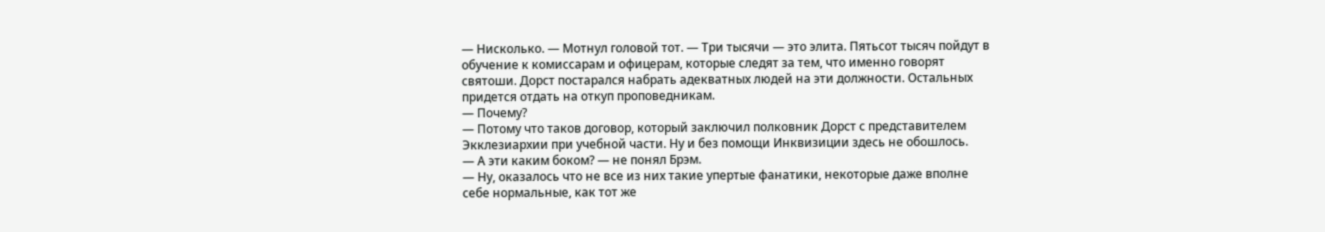— Нисколько. — Мотнул головой тот. — Три тысячи — это элита. Пятьсот тысяч пойдут в обучение к комиссарам и офицерам, которые следят за тем, что именно говорят святоши. Дорст постарался набрать адекватных людей на эти должности. Остальных придется отдать на откуп проповедникам.
— Почему?
— Потому что таков договор, который заключил полковник Дорст с представителем Экклезиархии при учебной части. Ну и без помощи Инквизиции здесь не обошлось.
— А эти каким боком? — не понял Брэм.
— Ну, оказалось что не все из них такие упертые фанатики, некоторые даже вполне себе нормальные, как тот же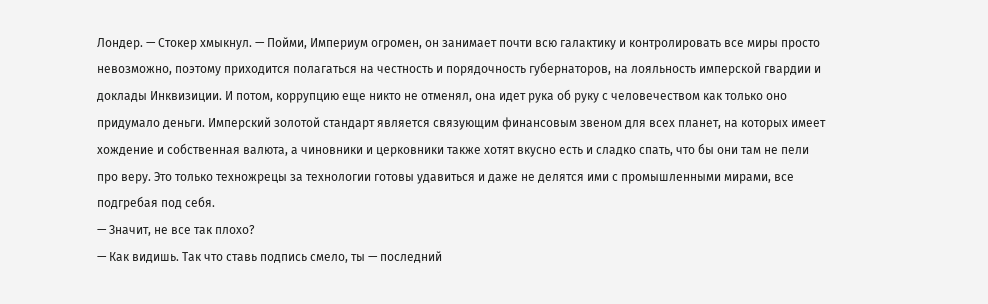Лондер. — Стокер хмыкнул. — Пойми, Империум огромен, он занимает почти всю галактику и контролировать все миры просто невозможно, поэтому приходится полагаться на честность и порядочность губернаторов, на лояльность имперской гвардии и доклады Инквизиции. И потом, коррупцию еще никто не отменял, она идет рука об руку с человечеством как только оно придумало деньги. Имперский золотой стандарт является связующим финансовым звеном для всех планет, на которых имеет хождение и собственная валюта, а чиновники и церковники также хотят вкусно есть и сладко спать, что бы они там не пели про веру. Это только техножрецы за технологии готовы удавиться и даже не делятся ими с промышленными мирами, все подгребая под себя.
— Значит, не все так плохо?
— Как видишь. Так что ставь подпись смело, ты — последний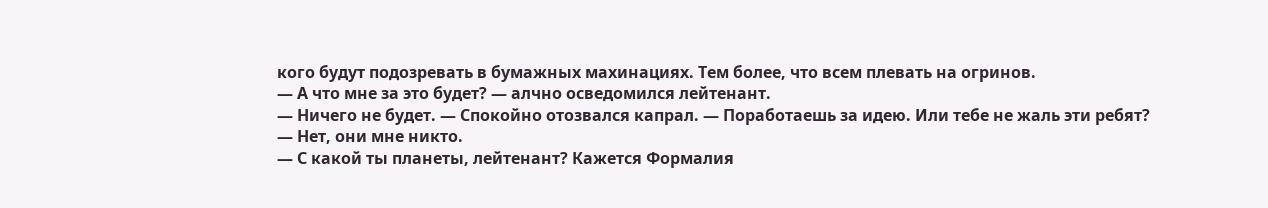кого будут подозревать в бумажных махинациях. Тем более, что всем плевать на огринов.
— А что мне за это будет? — алчно осведомился лейтенант.
— Ничего не будет. — Спокойно отозвался капрал. — Поработаешь за идею. Или тебе не жаль эти ребят?
— Нет, они мне никто.
— С какой ты планеты, лейтенант? Кажется Формалия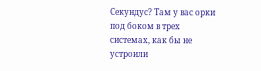Секундус? Там у вас орки под боком в трех системах, как бы не устроили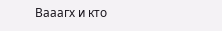Вааагх и кто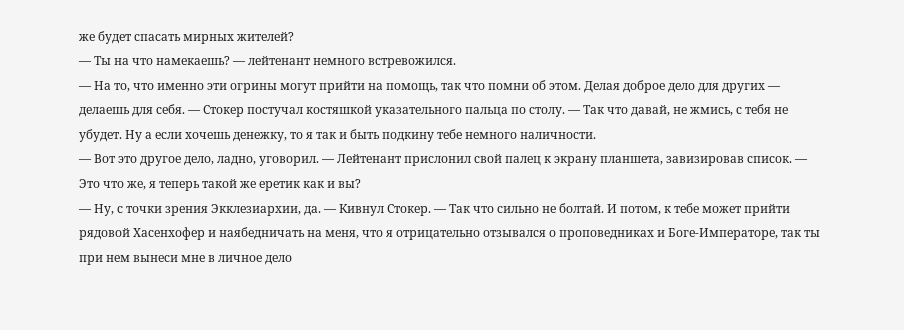же будет спасать мирных жителей?
— Ты на что намекаешь? — лейтенант немного встревожился.
— На то, что именно эти огрины могут прийти на помощь, так что помни об этом. Делая доброе дело для других — делаешь для себя. — Стокер постучал костяшкой указательного пальца по столу. — Так что давай, не жмись, с тебя не убудет. Ну а если хочешь денежку, то я так и быть подкину тебе немного наличности.
— Вот это другое дело, ладно, уговорил. — Лейтенант прислонил свой палец к экрану планшета, завизировав список. — Это что же, я теперь такой же еретик как и вы?
— Ну, с точки зрения Экклезиархии, да. — Кивнул Стокер. — Так что сильно не болтай. И потом, к тебе может прийти рядовой Хасенхофер и наябедничать на меня, что я отрицательно отзывался о проповедниках и Боге-Императоре, так ты при нем вынеси мне в личное дело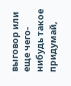выговор или еще чего-нибудь такое придумай,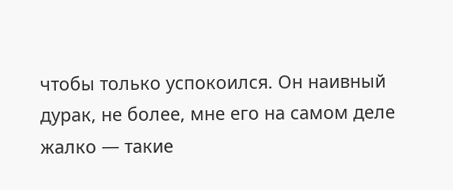чтобы только успокоился. Он наивный дурак, не более, мне его на самом деле жалко — такие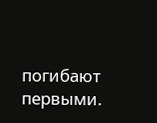погибают первыми.